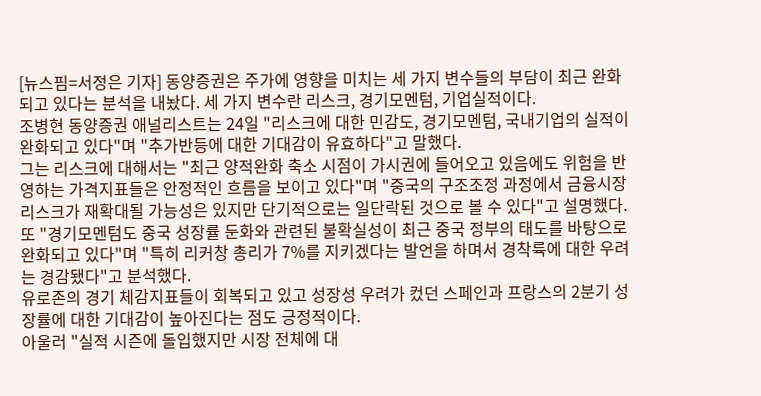[뉴스핌=서정은 기자] 동양증권은 주가에 영향을 미치는 세 가지 변수들의 부담이 최근 완화되고 있다는 분석을 내놨다. 세 가지 변수란 리스크, 경기모멘텀, 기업실적이다.
조병현 동양증권 애널리스트는 24일 "리스크에 대한 민감도, 경기모멘텀, 국내기업의 실적이 완화되고 있다"며 "추가반등에 대한 기대감이 유효하다"고 말했다.
그는 리스크에 대해서는 "최근 양적완화 축소 시점이 가시권에 들어오고 있음에도 위험을 반영하는 가격지표들은 안정적인 흐름을 보이고 있다"며 "중국의 구조조정 과정에서 금융시장 리스크가 재확대될 가능성은 있지만 단기적으로는 일단락된 것으로 볼 수 있다"고 설명했다.
또 "경기모멘텀도 중국 성장률 둔화와 관련된 불확실성이 최근 중국 정부의 태도를 바탕으로 완화되고 있다"며 "특히 리커창 총리가 7%를 지키겠다는 발언을 하며서 경착륙에 대한 우려는 경감됐다"고 분석했다.
유로존의 경기 체감지표들이 회복되고 있고 성장성 우려가 컸던 스페인과 프랑스의 2분기 성장률에 대한 기대감이 높아진다는 점도 긍정적이다.
아울러 "실적 시즌에 돌입했지만 시장 전체에 대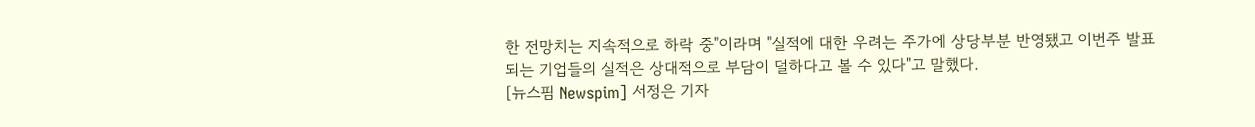한 전망치는 지속적으로 하락 중"이라며 "실적에 대한 우려는 주가에 상당부분 반영됐고 이번주 발표되는 기업들의 실적은 상대적으로 부담이 덜하다고 볼 수 있다"고 말했다.
[뉴스핌 Newspim] 서정은 기자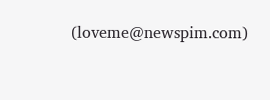(loveme@newspim.com)